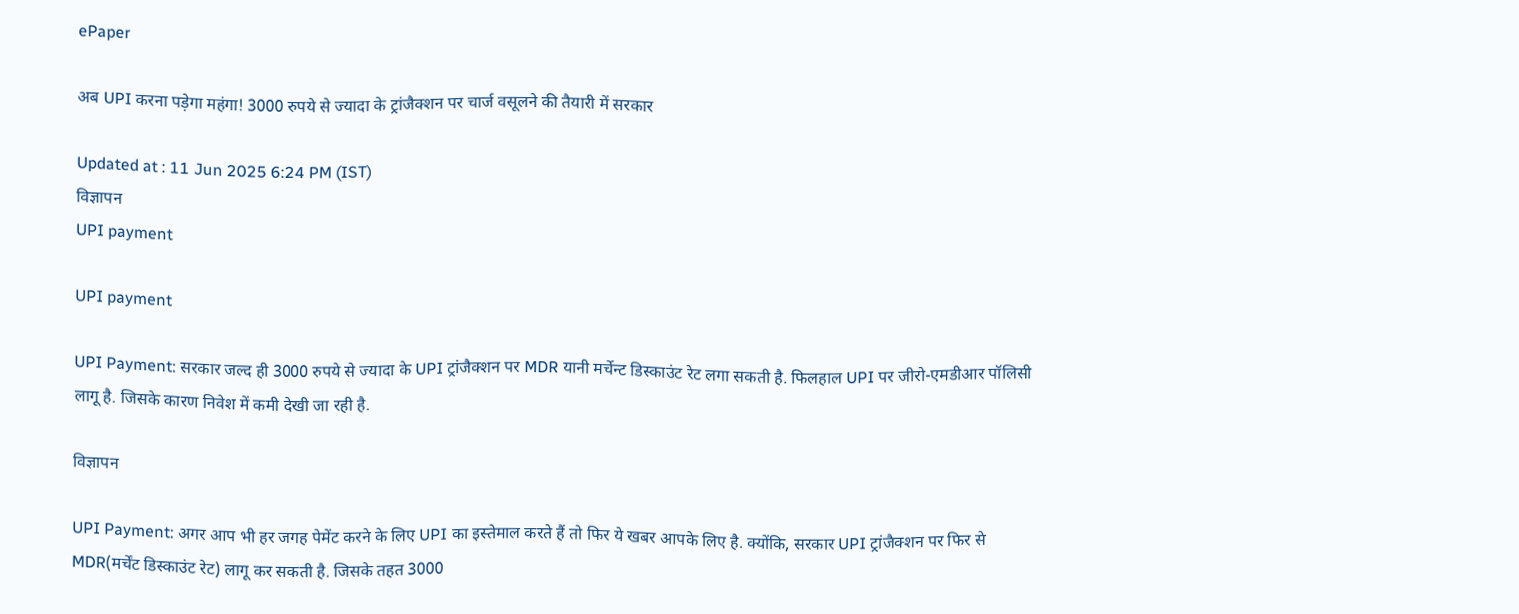ePaper

अब UPI करना पड़ेगा महंगा! 3000 रुपये से ज्यादा के ट्रांजैक्शन पर चार्ज वसूलने की तैयारी में सरकार

Updated at : 11 Jun 2025 6:24 PM (IST)
विज्ञापन
UPI payment

UPI payment

UPI Payment: सरकार जल्द ही 3000 रुपये से ज्यादा के UPI ट्रांजैक्शन पर MDR यानी मर्चेन्ट डिस्काउंट रेट लगा सकती है. फिलहाल UPI पर जीरो-एमडीआर पॉलिसी लागू है. जिसके कारण निवेश में कमी देखी जा रही है.

विज्ञापन

UPI Payment: अगर आप भी हर जगह पेमेंट करने के लिए UPI का इस्तेमाल करते हैं तो फिर ये खबर आपके लिए है. क्योंकि, सरकार UPI ट्रांजैक्शन पर फिर से MDR(मर्चेंट डिस्काउंट रेट) लागू कर सकती है. जिसके तहत 3000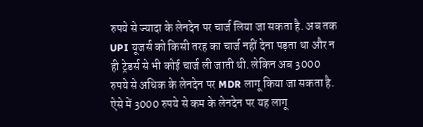रुपये से ज्यादा के लेनदेन पर चार्ज लिया जा सकता है. अब तक UPI यूजर्स को किसी तरह का चार्ज नहीं देना पड़ता था और न ही ट्रेडर्स से भी कोई चार्ज ली जाती थी. लेकिन अब 3000 रुपये से अधिक के लेनदेन पर MDR लागू किया जा सकता है. ऐसे में 3000 रुपये से कम के लेनदेन पर यह लागू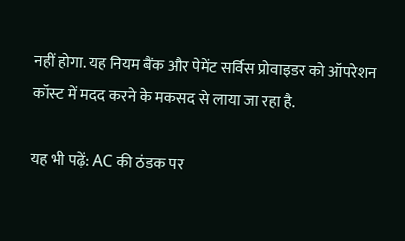नहीं होगा. यह नियम बैंक और पेमेंट सर्विस प्रोवाइडर को ऑपरेशन कॉस्‍ट में मदद करने के मकसद से लाया जा रहा है.

यह भी पढ़ें: AC की ठंडक पर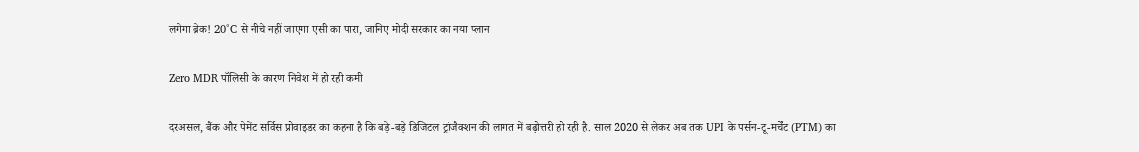लगेगा ब्रेक! 20°C से नीचे नहीं जाएगा एसी का पारा, जानिए मोदी सरकार का नया प्लान

Zero MDR पॉलिसी के कारण निवेश में हो रही कमी

दरअसल, बैंक और पेमेंट सर्विस प्रोवाइडर का कहना है कि बड़े-बड़े डिजिटल ट्रांजैक्शन की लागत में बढ़ोत्तरी हो रही है. साल 2020 से लेकर अब तक UPI के पर्सन-टू-मर्चेंट (PTM) का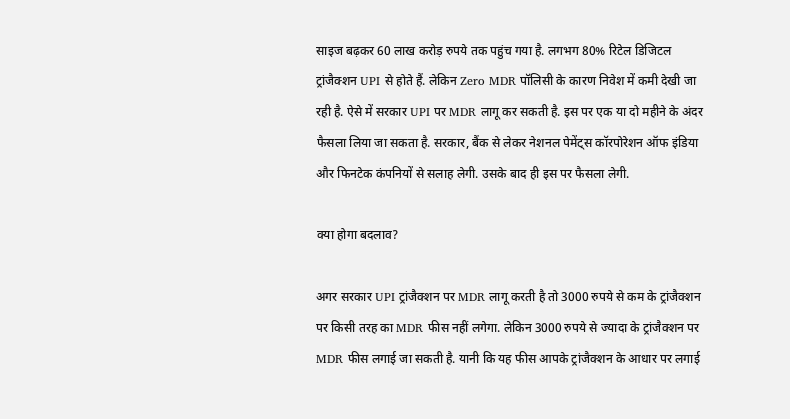साइज बढ़कर 60 लाख करोड़ रुपये तक पहुंच गया है. लगभग 80% रिटेल डिजिटल ट्रांजैक्शन UPI से होते हैं. लेकिन Zero MDR पॉलिसी के कारण निवेश में कमी देखी जा रही है. ऐसे में सरकार UPI पर MDR लागू कर सकती है. इस पर एक या दो महीने के अंदर फैसला लिया जा सकता है. सरकार, बैंक से लेकर नेशनल पेमेंट्स कॉरपोरेशन ऑफ इंडिया और फिनटेक कंपनियों से सलाह लेगी. उसके बाद ही इस पर फैसला लेगी.

क्या होगा बदलाव?

अगर सरकार UPI ट्रांजैक्शन पर MDR लागू करती है तो 3000 रुपये से कम के ट्रांजैक्शन पर किसी तरह का MDR फीस नहीं लगेगा. लेकिन 3000 रुपये से ज्यादा के ट्रांजैक्शन पर MDR फीस लगाई जा सकती है. यानी कि यह फीस आपके ट्रांजैक्शन के आधार पर लगाई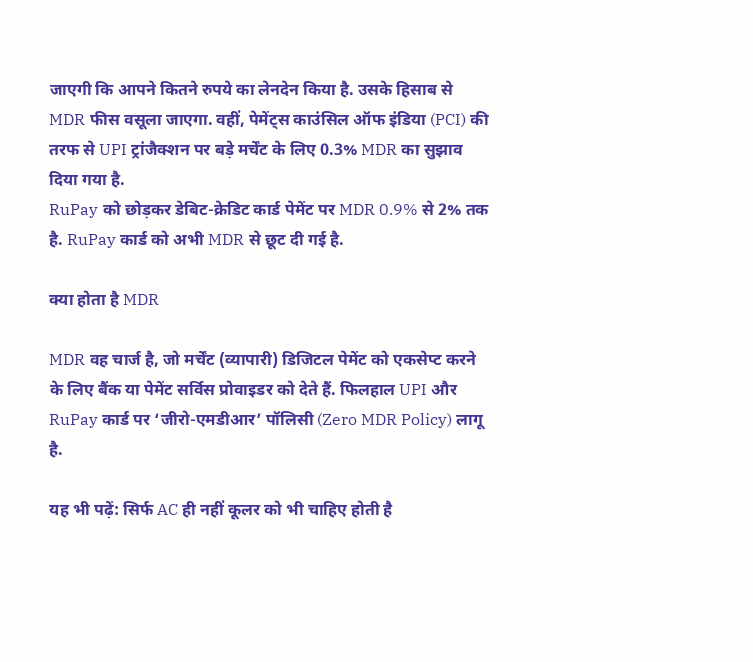जाएगी कि आपने कितने रुपये का लेनदेन किया है. उसके हिसाब से MDR फीस वसूला जाएगा. वहीं, पेमेंट्स काउंसिल ऑफ इंडिया (PCI) की तरफ से UPI ट्रांजैक्शन पर बड़े मर्चेंट के लिए 0.3% MDR का सुझाव दिया गया है.
RuPay को छोड़कर डेबिट-क्रेडिट कार्ड पेमेंट पर MDR 0.9% से 2% तक है. RuPay कार्ड को अभी MDR से छूट दी गई है.

क्या होता है MDR

MDR वह चार्ज है, जो मर्चेंट (व्यापारी) डिजिटल पेमेंट को एकसेप्ट करने के लिए बैंक या पेमेंट सर्विस प्रोवाइडर को देते हैं. फिलहाल UPI और RuPay कार्ड पर ‘जीरो-एमडीआर’ पॉलिसी (Zero MDR Policy) लागू है.

यह भी पढ़ें: सिर्फ AC ही नहीं कूलर को भी चाहिए होती है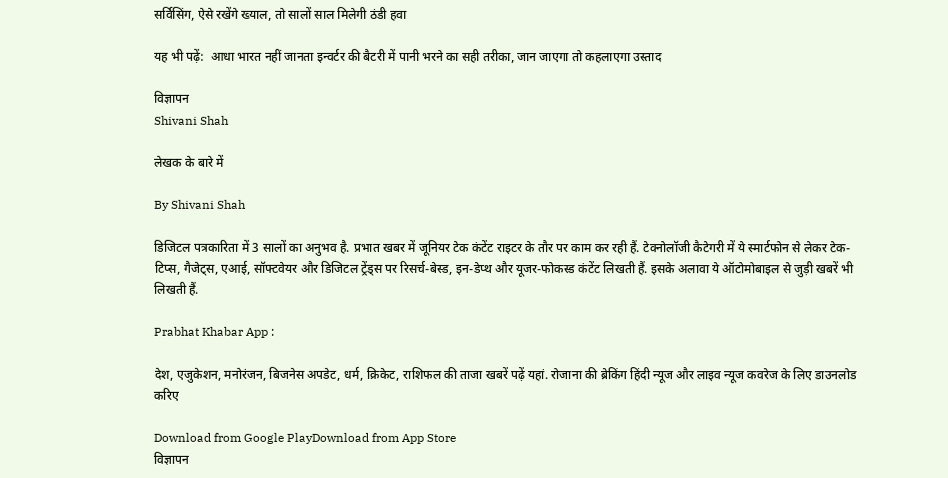सर्विसिंग, ऐसे रखेंगे ख्याल, तो सालों साल मिलेगी ठंडी हवा

यह भी पढ़ें:  आधा भारत नहीं जानता इन्वर्टर की बैटरी में पानी भरने का सही तरीका, जान जाएगा तो कहलाएगा उस्ताद

विज्ञापन
Shivani Shah

लेखक के बारे में

By Shivani Shah

डिजिटल पत्रकारिता में 3 सालों का अनुभव है. प्रभात खबर में जूनियर टेक कंटेंट राइटर के तौर पर काम कर रही हैं. टेक्नोलॉजी कैटेगरी में ये स्मार्टफोन से लेकर टेक-टिप्स, गैजेट्स, एआई, सॉफ्टवेयर और डिजिटल ट्रेंड्स पर रिसर्च-बेस्ड, इन-डेप्थ और यूजर-फोकस्ड कंटेंट लिखती हैं. इसके अलावा ये ऑटोमोबाइल से जुड़ी खबरें भी लिखती हैं.

Prabhat Khabar App :

देश, एजुकेशन, मनोरंजन, बिजनेस अपडेट, धर्म, क्रिकेट, राशिफल की ताजा खबरें पढ़ें यहां. रोजाना की ब्रेकिंग हिंदी न्यूज और लाइव न्यूज कवरेज के लिए डाउनलोड करिए

Download from Google PlayDownload from App Store
विज्ञापन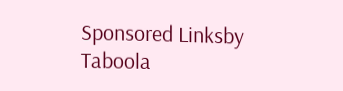Sponsored Linksby Taboola